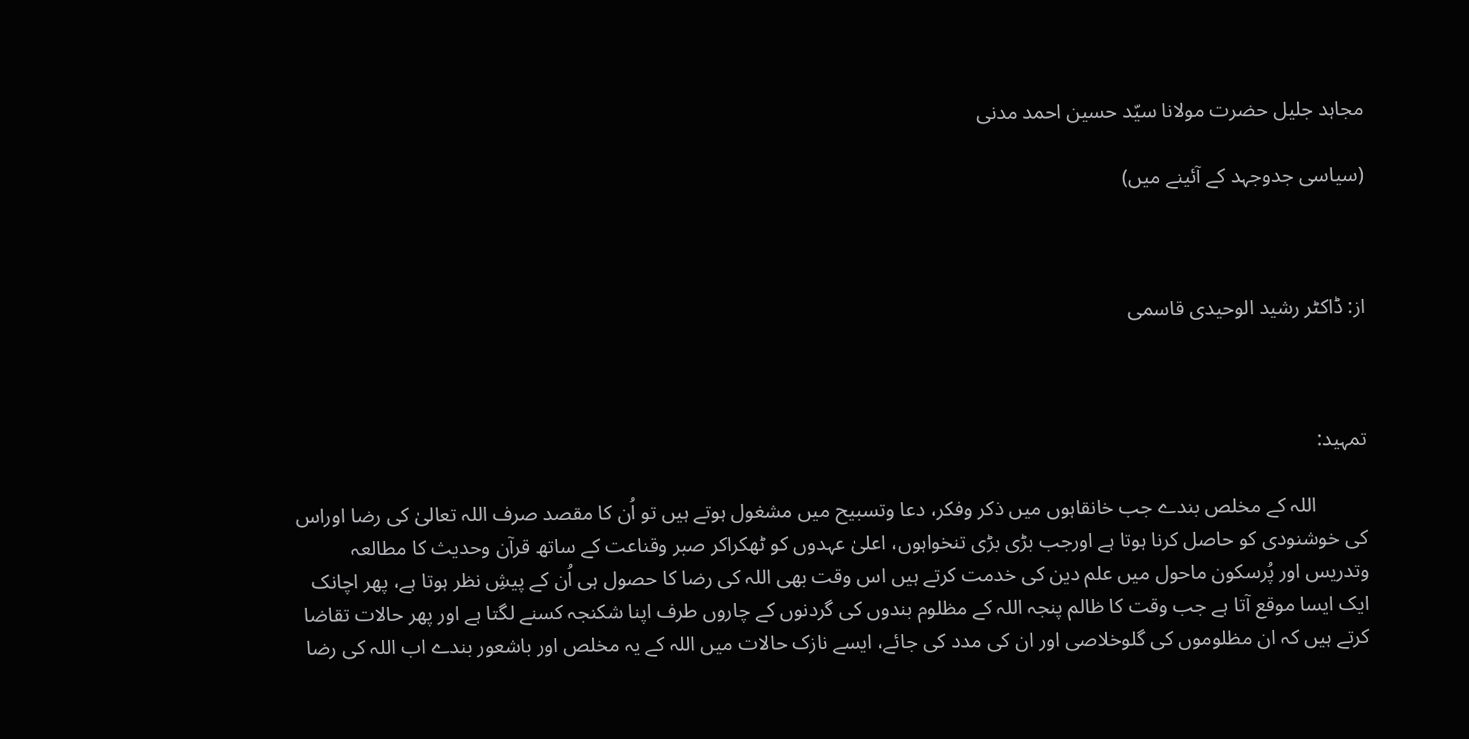مجاہد جلیل حضرت مولانا سیّد حسین احمد مدنی

(سیاسی جدوجہد کے آئینے میں)



از: ڈاکٹر رشید الوحیدی قاسمی



تمہید:

          اللہ کے مخلص بندے جب خانقاہوں میں ذکر وفکر، دعا وتسبیح میں مشغول ہوتے ہیں تو اُن کا مقصد صرف اللہ تعالیٰ کی رضا اوراس کی خوشنودی کو حاصل کرنا ہوتا ہے اورجب بڑی بڑی تنخواہوں، اعلیٰ عہدوں کو ٹھکراکر صبر وقناعت کے ساتھ قرآن وحدیث کا مطالعہ وتدریس اور پُرسکون ماحول میں علم دین کی خدمت کرتے ہیں اس وقت بھی اللہ کی رضا کا حصول ہی اُن کے پیشِ نظر ہوتا ہے، پھر اچانک ایک ایسا موقع آتا ہے جب وقت کا ظالم پنجہ اللہ کے مظلوم بندوں کی گردنوں کے چاروں طرف اپنا شکنجہ کسنے لگتا ہے اور پھر حالات تقاضا کرتے ہیں کہ ان مظلوموں کی گلوخلاصی اور ان کی مدد کی جائے، ایسے نازک حالات میں اللہ کے یہ مخلص اور باشعور بندے اب اللہ کی رضا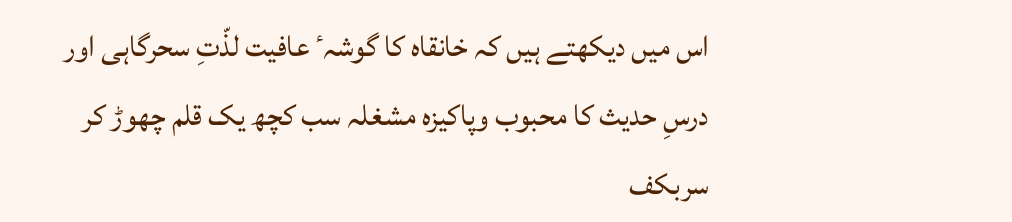اس میں دیکھتے ہیں کہ خانقاہ کا گوشہٴ عافیت لذّتِ سحرگاہی اور درسِ حدیث کا محبوب وپاکیزہ مشغلہ سب کچھ یک قلم چھوڑ کر سربکف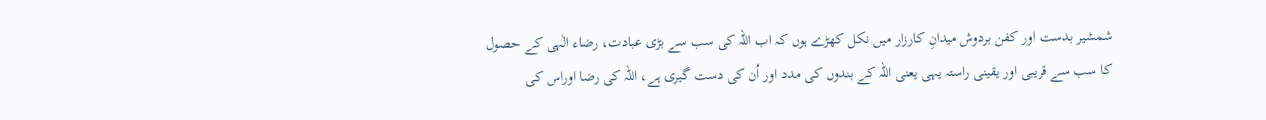شمشیر بدست اور کفن بردوش میدانِ کارزار میں نکل کھڑے ہوں کہ اب اللہ کی سب سے بڑی عبادت، رضاء الٰہی کے حصول کا سب سے قریبی اور یقینی راستہ یہی یعنی اللہ کے بندوں کی مدد اور اُن کی دست گیری ہے، اللہ کی رضا اوراس کی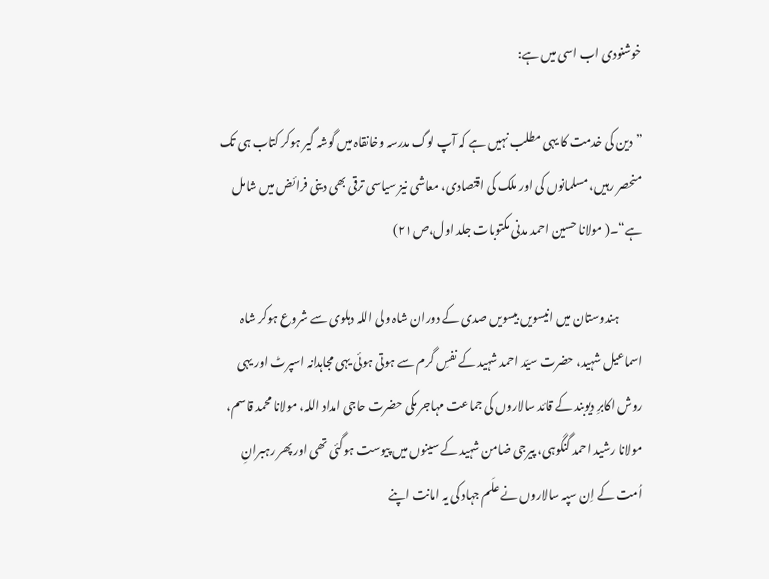خوشنودی اب اسی میں ہے:

”دین کی خدمت کا یہی مطلب نہیں ہے کہ آپ لوگ مدرسہ وخانقاہ میں گوشہ گیر ہوکر کتاب ہی تک منحصر رہیں، مسلمانوں کی اور ملک کی اقتصادی، معاشی نیز سیاسی ترقی بھی دینی فرائض میں شامل ہے“۔( مولانا حسین احمد مدنی مکتوبات جلد اول،ص۲۱)

          ہندوستان میں انیسویں بیسویں صدی کے دوران شاہ ولی اللہ دہلوی سے شروع ہوکر شاہ اسماعیل شہید، حضرت سیّد احمد شہید کے نفسِ گرم سے ہوتی ہوئی یہی مجاہدانہ اسپرٹ اور یہی روش اکابرِ دیوبند کے قائد سالاروں کی جماعت مہاجر مکی حضرت حاجی امداد اللہ، مولانا محمد قاسم، مولانا رشید احمد گنگوہی، پیرجی ضامن شہید کے سینوں میں پیوست ہوگئی تھی اور پھر رہبرانِ اُمت کے اِن سپہ سالاروں نے علَم جہاد کی یہ امانت اپنے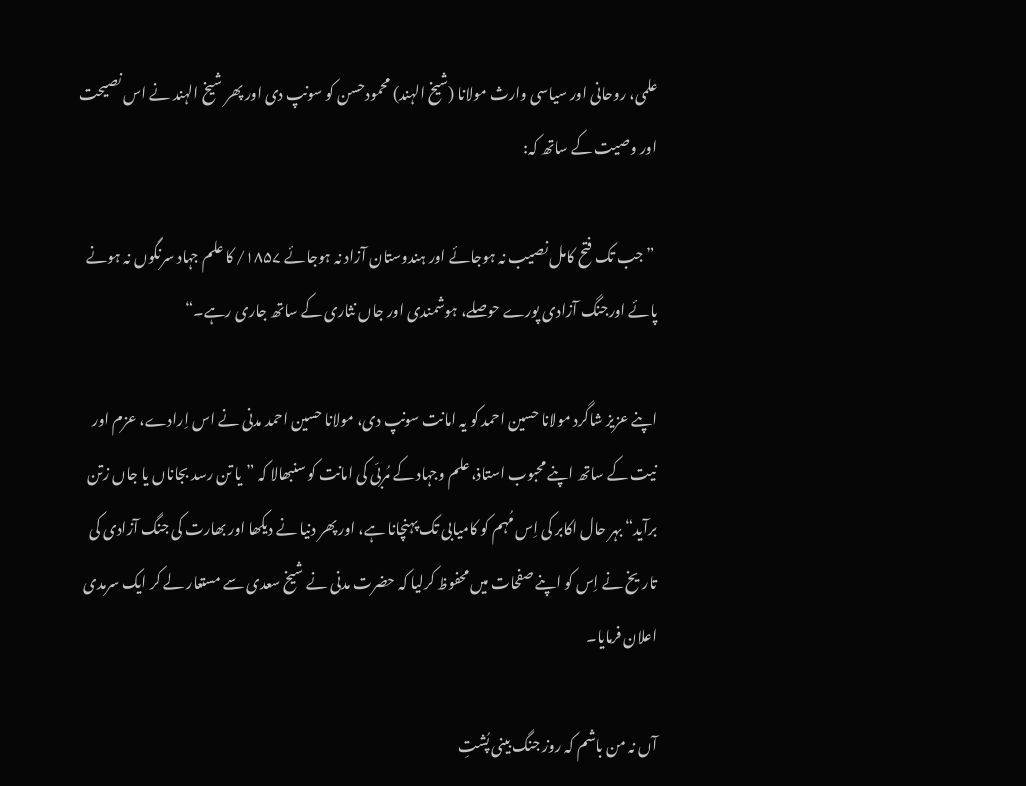علمی، روحانی اور سیاسی وارث مولانا (شیخ الہند) محمودحسن کو سونپ دی اور پھر شیخ الہند نے اس نصیحت اور وصیت کے ساتھ کہ:

 ”جب تک فتح کامل نصیب نہ ہوجائے اور ہندوستان آزاد نہ ہوجائے ۱۸۵۷/ کا علم جہاد سرنگوں نہ ہونے پائے اورجنگ آزادی پورے حوصلے، ہوشمندی اور جاں نثاری کے ساتھ جاری رہے۔“

اپنے عزیز شاگرد مولانا حسین احمد کو یہ امانت سونپ دی، مولانا حسین احمد مدنی نے اس اِرادے، عزم اور نیت کے ساتھ اپنے محبوب استاذ، علم وجہاد کے مُربّی کی امانت کو سنبھالا کہ ”یا تن رسد بجاناں یا جاں زتن برآید“ بہر حال اکابر کی اِس مُہم کو کامیابی تک پہنچانا ہے، اور پھر دنیا نے دیکھا اور بھارت کی جنگ آزادی کی تاریخ نے اِس کو اپنے صفحات میں محفوظ کرلیا کہ حضرت مدنی نے شیخ سعدی سے مستعار لے کر ایک سرمدی اعلان فرمایا۔

آں نہ من باشم کہ روز جنگ بینی پُشتِ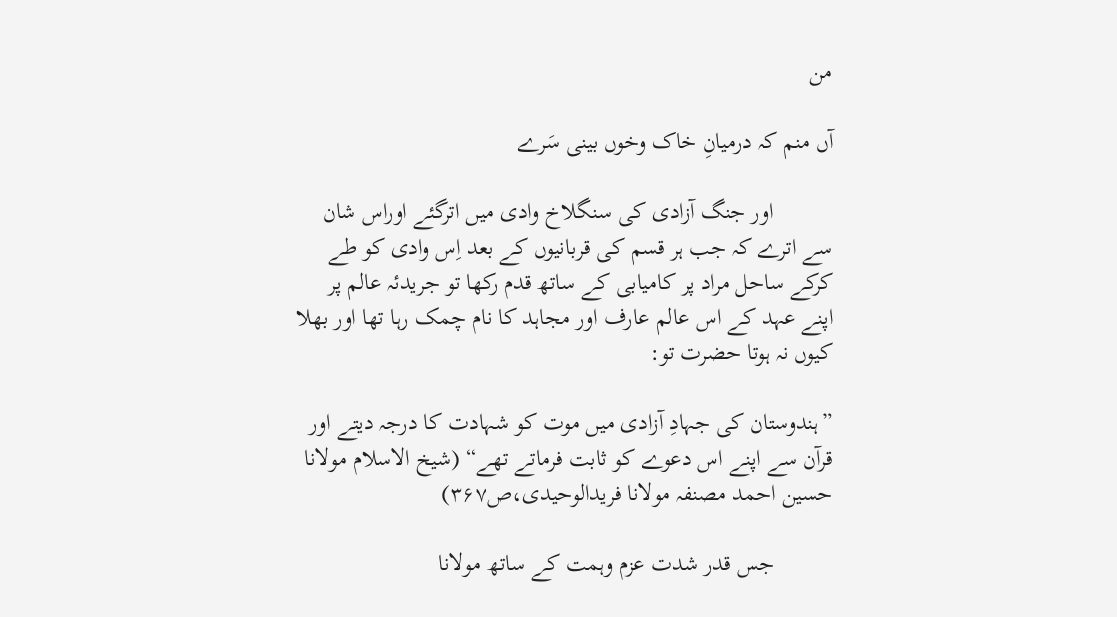من

آں منم کہ درمیانِ خاک وخوں بینی سَرے

          اور جنگ آزادی کی سنگلاخ وادی میں اترگئے اوراس شان سے اترے کہ جب ہر قسم کی قربانیوں کے بعد اِس وادی کو طے کرکے ساحل مراد پر کامیابی کے ساتھ قدم رکھا تو جریدئہ عالم پر اپنے عہد کے اس عالم عارف اور مجاہد کا نام چمک رہا تھا اور بھلا کیوں نہ ہوتا حضرت تو:

”ہندوستان کی جہادِ آزادی میں موت کو شہادت کا درجہ دیتے اور قرآن سے اپنے اس دعوے کو ثابت فرماتے تھے“ (شیخ الاسلام مولانا حسین احمد مصنفہ مولانا فریدالوحیدی،ص۳۶۷)

          جس قدر شدت عزم وہمت کے ساتھ مولانا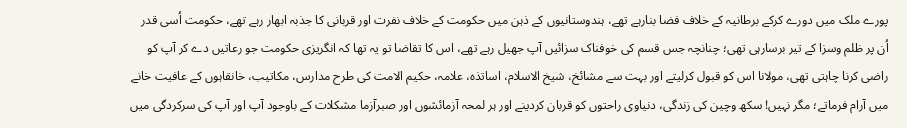پورے ملک میں دورے کرکے برطانیہ کے خلاف فضا بنارہے تھے، ہندوستانیوں کے ذہن میں حکومت کے خلاف نفرت اور قربانی کا جذبہ ابھار رہے تھے، حکومت اُسی قدر اُن پر ظلم وسزا کے تیر برسارہی تھی؛ چنانچہ جس قسم کی خوفناک سزائیں آپ جھیل رہے تھے، اس کا تقاضا تو یہ تھا کہ انگریزی حکومت جو رعاتیں دے کر آپ کو راضی کرنا چاہتی تھی، مولانا اس کو قبول کرلیتے اور بہت سے مشائخ، شیخ الاسلام، اساتذہ، علامہ، حکیم الامت کی طرح مدارس، مکاتیب، خانقاہوں کے عافیت خانے میں آرام فرماتے؛ مگر نہیں! سکھ وچین کی زندگی، دنیاوی راحتوں کو قربان کردینے اور ہر لمحہ آزمائشوں اور صبرآزما مشکلات کے باوجود آپ اور آپ کی سرکردگی میں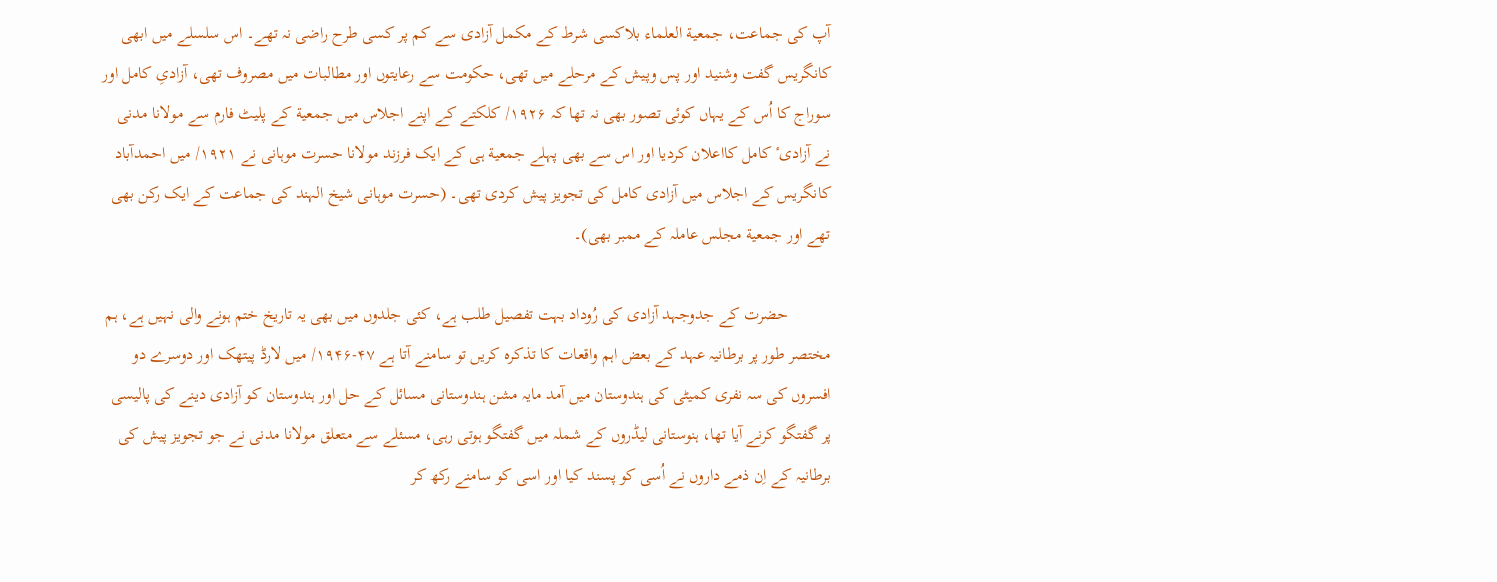آپ کی جماعت، جمعیة العلماء بلاکسی شرط کے مکمل آزادی سے کم پر کسی طرح راضی نہ تھے۔ اس سلسلے میں ابھی کانگریس گفت وشنید اور پس وپیش کے مرحلے میں تھی، حکومت سے رعایتوں اور مطالبات میں مصروف تھی، آزادیِ کامل اور سوراج کا اُس کے یہاں کوئی تصور بھی نہ تھا کہ ۱۹۲۶/ کلکتے کے اپنے اجلاس میں جمعیة کے پلیٹ فارم سے مولانا مدنی نے آزادیٴ کامل کااعلان کردیا اور اس سے بھی پہلے جمعیة ہی کے ایک فرزند مولانا حسرت موہانی نے ۱۹۲۱/ میں احمدآباد کانگریس کے اجلاس میں آزادی کامل کی تجویز پیش کردی تھی۔ (حسرت موہانی شیخ الہند کی جماعت کے ایک رکن بھی تھے اور جمعیة مجلس عاملہ کے ممبر بھی)۔

          حضرت کے جدوجہد آزادی کی رُوداد بہت تفصیل طلب ہے، کئی جلدوں میں بھی یہ تاریخ ختم ہونے والی نہیں ہے، ہم مختصر طور پر برطانیہ عہد کے بعض اہم واقعات کا تذکرہ کریں تو سامنے آتا ہے ۴۷-۱۹۴۶/ میں لارڈ پیتھک اور دوسرے دو افسروں کی سہ نفری کمیٹی کی ہندوستان میں آمد مایہ مشن ہندوستانی مسائل کے حل اور ہندوستان کو آزادی دینے کی پالیسی پر گفتگو کرنے آیا تھا، ہنوستانی لیڈروں کے شملہ میں گفتگو ہوتی رہی، مسئلے سے متعلق مولانا مدنی نے جو تجویز پیش کی برطانیہ کے اِن ذمے داروں نے اُسی کو پسند کیا اور اسی کو سامنے رکھ کر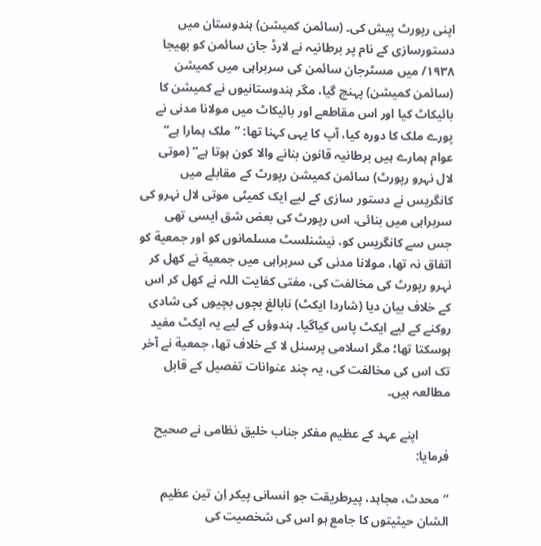اپنی رپورٹ پیش کی۔ (سائمن کمیشن) ہندوستان میں دستورسازی کے نام پر برطانیہ نے لارڈ جان سائمن کو بھیجا ۱۹۳۸/ میں مسٹرجان سائمن کی سربراہی میں کمیشن (سائمن کمیشن) پہنچ گیا، مگر ہندوستانیوں نے کمیشن کا بائیکاٹ کیا اور اس مقاطعے اور بائیکاٹ میں مولانا مدنی نے پورے ملک کا دورہ کیا، آپ کا یہی کہنا تھا: ”ملک ہمارا ہے“ عوام ہمارے ہیں برطانیہ قانون بنانے والا کون ہوتا ہے“ (موتی لال نہرو رپورٹ) سائمن کمیشن رپورٹ کے مقابلے میں کانگریس نے دستور سازی کے لیے ایک کمیٹی موتی لال نہرو کی سربراہی میں بنائی، اس رپورٹ کی بعض شق ایسی تھی جس سے کانگریس کو، نیشنلسٹ مسلمانوں کو اور جمعیة کو اتفاق نہ تھا، مولانا مدنی کی سربراہی میں جمعیة نے کھل کر نہرو رپورٹ کی مخالفت کی، مفتی کفایت اللہ نے کھل کر اس کے خلاف بیان دیا (شاردا ایکٹ) نابالغ بچوں بچیوں کی شادی روکنے کے لیے ایکٹ پاس کیاگیا۔ ہندوؤں کے لیے یہ ایکٹ مفید ہوسکتا تھا؛ مگر اسلامی پرسنل لا کے خلاف تھا، جمعیة نے آخر تک اس کی مخالفت کی، یہ چند عنوانات تفصیل کے قابل مطالعہ ہیں۔

          اپنے عہد کے عظیم مفکر جناب خلیق نظامی نے صحیح فرمایا:

”محدث، مجاہد، پیرطریقت جو انسانی پیکر اِن تین عظیم الشان حیثیتوں کا جامع ہو اس کی شخصیت کی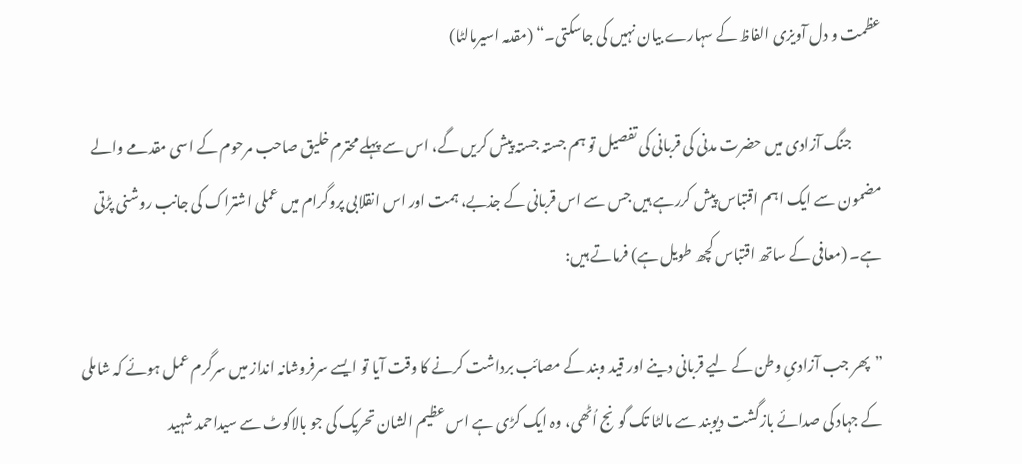عظمت و دل آویزی الفاظ کے سہارے بیان نہیں کی جاسکتی۔“ (مقدمہ اسیرمالٹا)

          جنگ آزادی میں حضرت مدنی کی قربانی کی تفصیل تو ہم جستہ جستہ پیش کریں گے، اس سے پہلے محترم خلیق صاحب مرحوم کے اسی مقدمے والے مضمون سے ایک اہم اقتباس پیش کررہے ہیں جس سے اس قربانی کے جذبے، ہمت اور اس انقلابی پروگرام میں عملی اشتراک کی جانب روشنی پڑتی ہے۔ (معافی کے ساتھ اقتباس کچھ طویل ہے) فرماتے ہیں:

”پھر جب آزادیِ وطن کے لیے قربانی دینے اور قید وبند کے مصائب برداشت کرنے کا وقت آیا تو ایسے سرفروشانہ انداز میں سرگرم عمل ہوئے کہ شاملی کے جہاد کی صدائے بازگشت دیوبند سے مالٹا تک گونج اُٹھی، وہ ایک کڑی ہے اس عظیم الشان تحریک کی جو بالاکوٹ سے سیداحمد شہید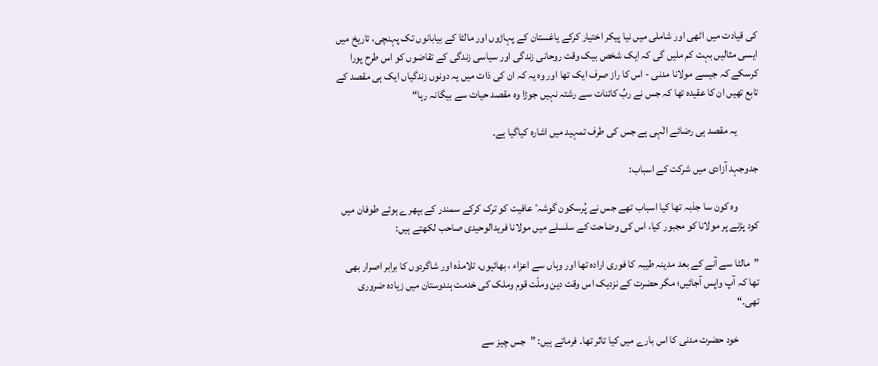کی قیادت میں اٹھی اور شاملی میں نیا پیکر اختیار کرکے یاغستان کے پہاڑوں اور مالٹا کے بیابانوں تک پہنچی، تاریخ میں ایسی مثالیں بہت کم ملیں گی کہ ایک شخص بیک وقت روحانی زندگی اور سیاسی زندگی کے تقاضوں کو اس طرح پورا کرسکے کہ جیسے مولانا مدنی - اس کا راز صرف ایک تھا اور وہ یہ کہ ان کی ذات میں یہ دونوں زندگیاں ایک ہی مقصد کے تابع تھیں ان کا عقیدہ تھا کہ جس نے ربِّ کائنات سے رشتہ نہیں جوڑا وہ مقصد حیات سے بیگانہ رہا“

          یہ مقصد ہی رضائے الٰہی ہے جس کی طرف تمہید میں اشارہ کیاگیا ہے۔

جدوجہد آزادی میں شرکت کے اسباب:

          وہ کون سا جذبہ تھا کیا اسباب تھے جس نے پُرسکون گوشہٴ عافیت کو ترک کرکے سمندر کے بپھرے ہوئے طوفان میں کود پڑنے پر مولانا کو مجبور کیا، اس کی وضاحت کے سلسلے میں مولانا فریدالوحیدی صاحب لکھتے ہیں:

”مالٹا سے آنے کے بعد مدینہ طیبہ کا فوری ارادہ تھا اور وہاں سے اعزاء ، بھائیوں، تلامذہ اور شاگردوں کا برابر اصرار بھی تھا کہ آپ واپس آجائیں؛ مگر حضرت کے نزدیک اس وقت دین وملّت قوم وملک کی خدمت ہندوستان میں زیادہ ضروری تھی۔“

          خود حضرت مدنی کا اس بارے میں کیا تاثر تھا۔ فرماتے ہیں: ”جس چیز سے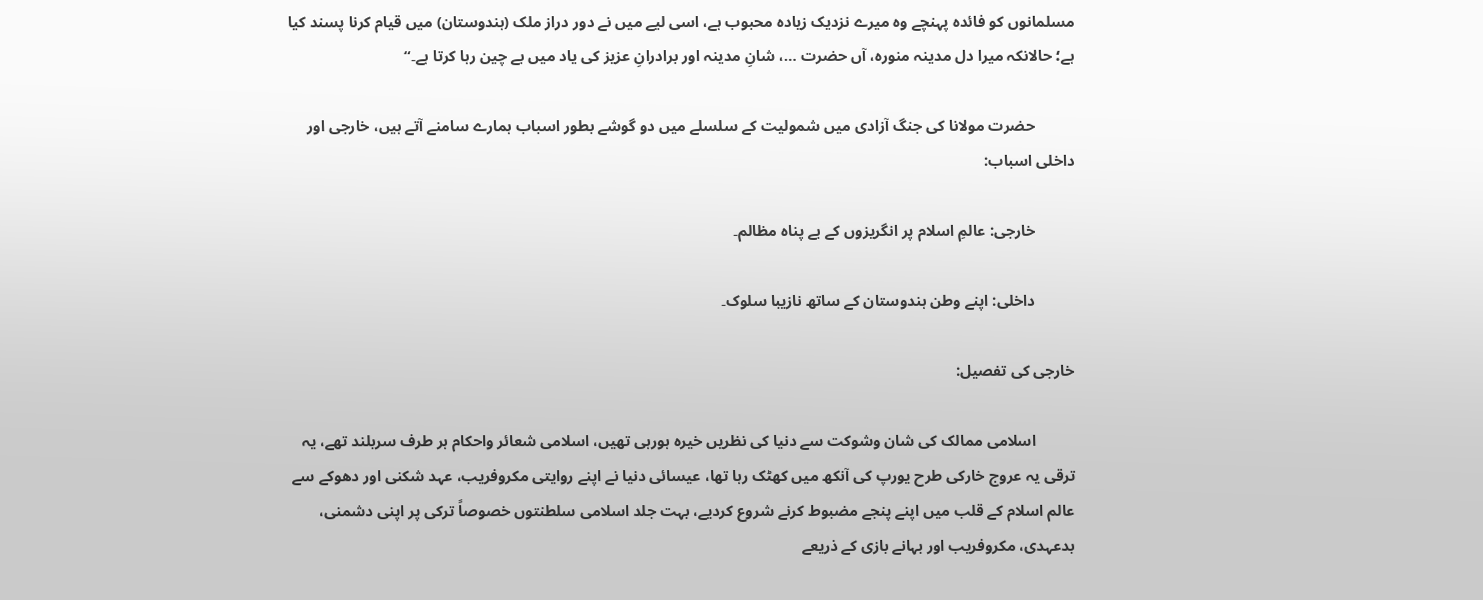مسلمانوں کو فائدہ پہنچے وہ میرے نزدیک زیادہ محبوب ہے، اسی لیے میں نے دور دراز ملک (ہندوستان) میں قیام کرنا پسند کیا ہے؛ حالانکہ میرا دل مدینہ منورہ، آں حضرت …، شانِ مدینہ اور برادرانِ عزیز کی یاد میں بے چین رہا کرتا ہے۔“

          حضرت مولانا کی جنگ آزادی میں شمولیت کے سلسلے میں دو گوشے بطور اسباب ہمارے سامنے آتے ہیں، خارجی اور داخلی اسباب:

          خارجی: عالمِ اسلام پر انگریزوں کے بے پناہ مظالم۔

          داخلی: اپنے وطن ہندوستان کے ساتھ نازیبا سلوک۔

خارجی کی تفصیل:

          اسلامی ممالک کی شان وشوکت سے دنیا کی نظریں خیرہ ہورہی تھیں، اسلامی شعائر واحکام ہر طرف سربلند تھے، یہ ترقی یہ عروج خارکی طرح یورپ کی آنکھ میں کھٹک رہا تھا، عیسائی دنیا نے اپنے روایتی مکروفریب، عہد شکنی اور دھوکے سے عالم اسلام کے قلب میں اپنے پنجے مضبوط کرنے شروع کردیے، بہت جلد اسلامی سلطنتوں خصوصاً ترکی پر اپنی دشمنی، بدعہدی، مکروفریب اور بہانے بازی کے ذریعے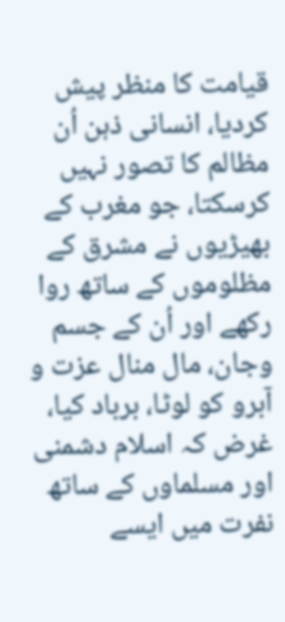قیامت کا منظر پیش کردیا، انسانی ذہن اُن مظالم کا تصور نہیں کرسکتا، جو مغرب کے بھیڑیوں نے مشرق کے مظلوموں کے ساتھ روا رکھے اور اُن کے جسم وجان، مال منال عزت و آبرو کو لوٹا، برباد کیا، غرض کہ اسلام دشمنی اور مسلماوں کے ساتھ نفرت میں ایسے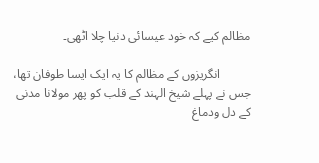مظالم کیے کہ خود عیسائی دنیا چلا اٹھی۔

          انگریزوں کے مظالم کا یہ ایک ایسا طوفان تھا، جس نے پہلے شیخ الہند کے قلب کو پھر مولانا مدنی کے دل ودماغ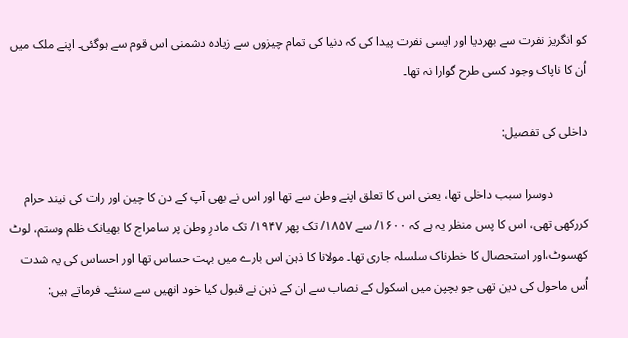کو انگریز نفرت سے بھردیا اور ایسی نفرت پیدا کی کہ دنیا کی تمام چیزوں سے زیادہ دشمنی اس قوم سے ہوگئی۔ اپنے ملک میں اُن کا ناپاک وجود کسی طرح گوارا نہ تھا۔

داخلی کی تفصیل:

           دوسرا سبب داخلی تھا، یعنی اس کا تعلق اپنے وطن سے تھا اور اس نے بھی آپ کے دن کا چین اور رات کی نیند حرام کررکھی تھی، اس کا پس منظر یہ ہے کہ ۱۶۰۰/ سے ۱۸۵۷/ تک پھر ۱۹۴۷/ تک مادرِ وطن پر سامراج کا بھیانک ظلم وستم، لوٹ کھسوٹ،اور استحصال کا خطرناک سلسلہ جاری تھا۔ مولانا کا ذہن اس بارے میں بہت حساس تھا اور احساس کی یہ شدت اُس ماحول کی دین تھی جو بچپن میں اسکول کے نصاب سے ان کے ذہن نے قبول کیا خود انھیں سے سنئے۔ فرماتے ہیں: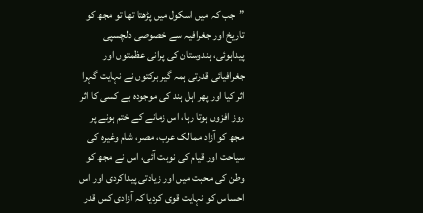”جب کہ میں اسکول میں پڑھتا تھا تو مجھ کو تاریخ اور جغرافیہ سے خصوصی دلچسپی پیداہوئی، ہندوستان کی پرانی عظمتوں اور جغرافیائی قدرتی ہمہ گیر برکتوں نے نہایت گہرا اثر کیا اور پھر اہل ہند کی موجودہ بے کسی کا اثر روز افزوں ہوتا رہا، اس زمانے کے ختم ہونے پر مجھ کو آزاد ممالک عرب، مصر، شام وغیرہ کی سیاحت اور قیام کی نوبت آئی، اس نے مجھ کو وطن کی محبت میں اور زیادتی پیداکردی اور اس احساس کو نہایت قوی کردیا کہ آزادی کس قدر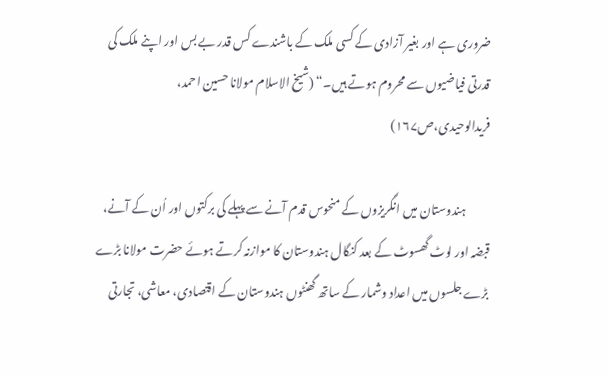ضروری ہے اور بغیر آزادی کے کسی ملک کے باشندے کس قدر بے بس اور اپنے ملک کی قدرتی فیاضیوں سے محروم ہوتے ہیں۔“ (شیخ الاسلام مولانا حسین احمد، فریدالوحیدی،ص۱۶۷)

          ہندوستان میں انگریزوں کے منحوس قدم آنے سے پہلے کی برکتوں اور اُن کے آنے، قبضہ اور لوٹ گھسوٹ کے بعد کنگال ہندوستان کا موازنہ کرتے ہوئے حضرت مولانا بڑے بڑے جلسوں میں اعداد وشمار کے ساتھ گھنٹوں ہندوستان کے اقتصادی، معاشی، تجارتی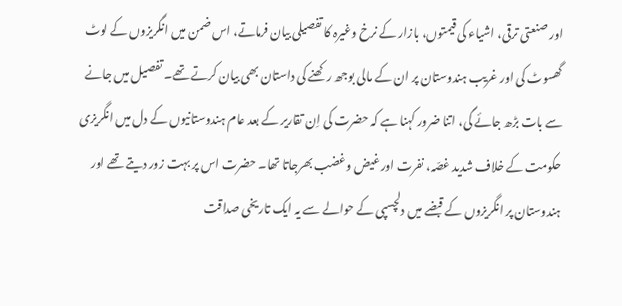اور صنعتی ترقی، اشیاء کی قیمتوں، بازار کے نرخ وغیرہ کا تفصیلی بیان فرماتے، اس ضمن میں انگریزوں کے لوٹ گھسوٹ کی اور غریب ہندوستان پر ان کے مالی بوجھ رکھنے کی داستان بھی بیان کرتے تھے۔ تفصیل میں جانے سے بات بڑھ جائے گی، اتنا ضرور کہنا ہے کہ حضرت کی اِن تقاریر کے بعد عام ہندوستانیوں کے دل میں انگریزی حکومت کے خلاف شدید غصّہ، نفرت اور غیض وغضب بھرجاتا تھا۔ حضرت اس پر بہت زور دیتے تھے اور ہندوستان پر انگریزوں کے قبضے میں دلچسپی کے حوالے سے یہ ایک تاریخی صداقت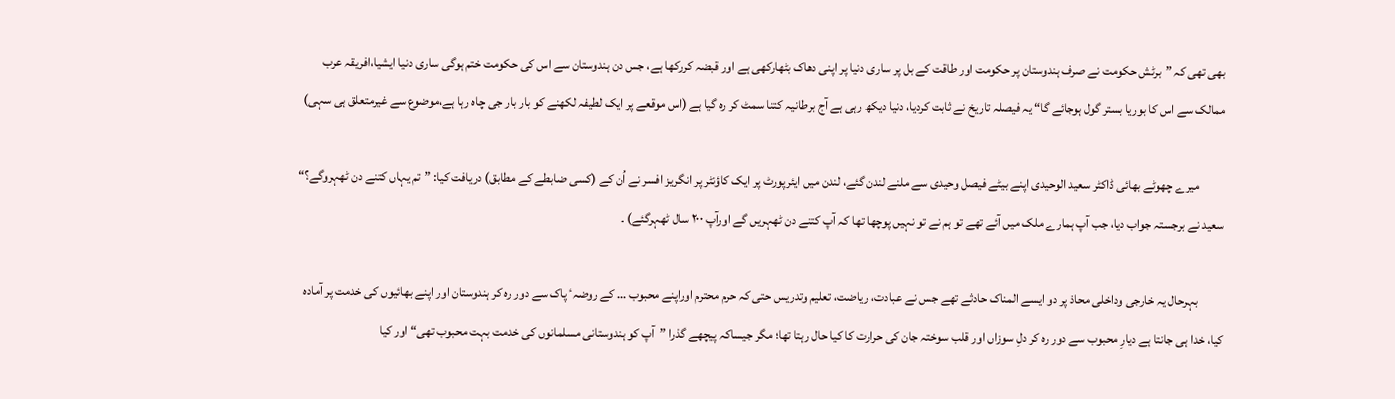بھی تھی کہ ”برٹش حکومت نے صرف ہندوستان پر حکومت اور طاقت کے بل پر ساری دنیا پر اپنی دھاک بٹھارکھی ہے اور قبضہ کررکھا ہے، جس دن ہندوستان سے اس کی حکومت ختم ہوگی ساری دنیا ایشیا،افریقہ عرب ممالک سے اس کا بوریا بستر گول ہوجائے گا“ یہ فیصلہ تاریخ نے ثابت کردیا، دنیا دیکھ رہی ہے آج برطانیہ کتنا سمٹ کر رہ گیا ہے (اس موقعے پر ایک لطیفہ لکھنے کو بار بار جی چاہ رہا ہے،موضوع سے غیرمتعلق ہی سہی)

          میرے چھوٹے بھائی ڈاکٹر سعید الوحیدی اپنے بیٹے فیصل وحیدی سے ملنے لندن گئے، لندن میں ایئرپورٹ پر ایک کاؤنٹر پر انگریز افسر نے اُن کے (کسی ضابطے کے مطابق) دریافت کیا: ”تم یہاں کتنے دن ٹھہروگے؟“ سعید نے برجستہ جواب دیا، جب آپ ہمارے ملک میں آئے تھے تو ہم نے تو نہیں پوچھا تھا کہ آپ کتنے دن ٹھہریں گے اورآپ ۲۰۰ سال ٹھہرگئے) ۔

          بہرحال یہ خارجی وداخلی محاذ پر دو ایسے المناک حادثے تھے جس نے عبادت، ریاضت، تعلیم وتدریس حتی کہ حرم محترم اوراپنے محبوب … کے روضہٴ پاک سے دور رہ کر ہندوستان اور اپنے بھائیوں کی خدمت پر آمادہ کیا، خدا ہی جانتا ہے دیارِ محبوب سے دور رہ کر دلِ سوزاں اور قلب سوختہ جان کی حرارت کا کیا حال رہتا تھا؛ مگر جیساکہ پیچھے گذرا ”آپ کو ہندوستانی مسلمانوں کی خدمت بہت محبوب تھی“ اور کیا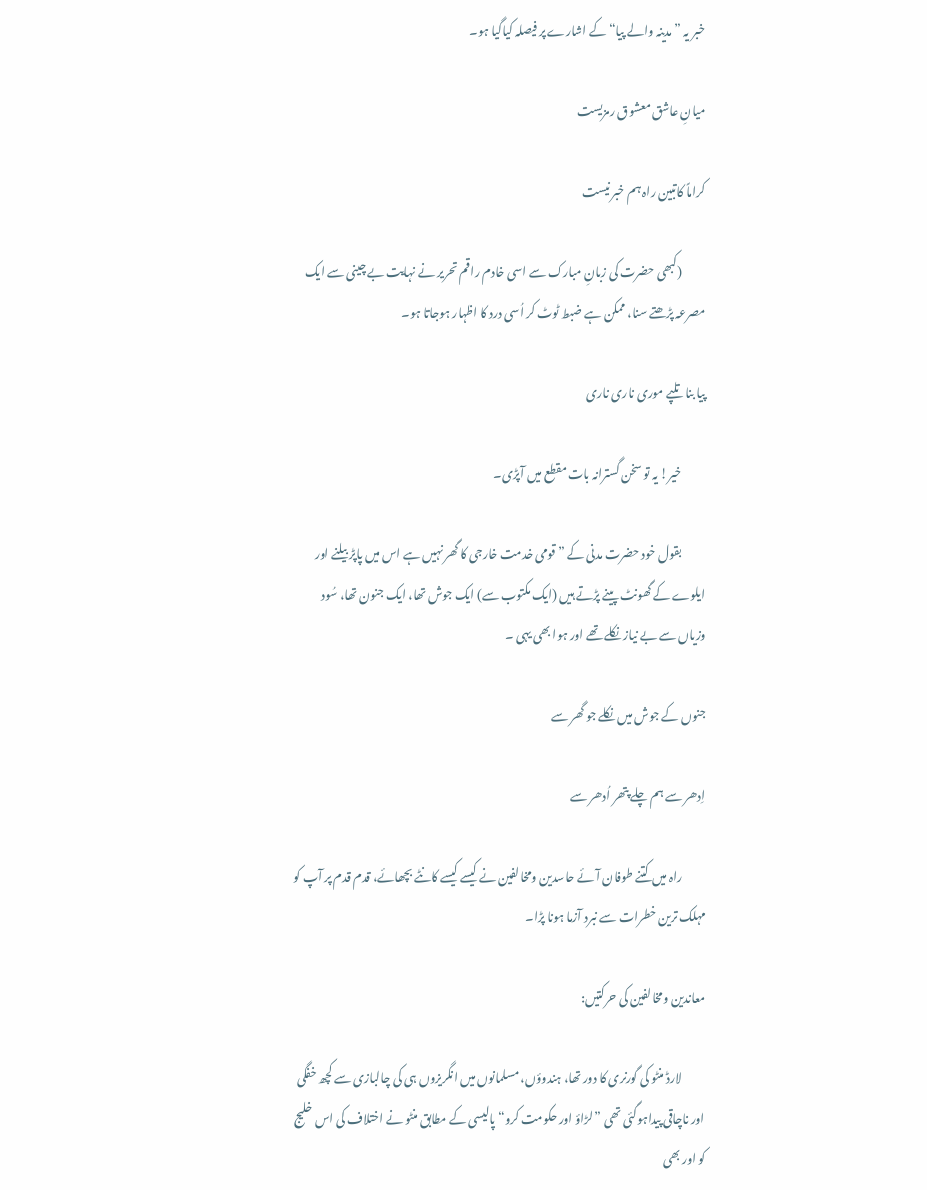خبر یہ ”مدینہ والے پیا“ کے اشارے پر فیصلہ کیاگیا ہو۔

میانِ عاشق معشوق رمزیست

کراماً کاتبین راہ ہم خبر نیست

          (کبھی حضرت کی زبانِ مبارک سے اسی خادم راقم تحریر نے نہایت بے چینی سے ایک مصرعہ پڑھتے سنا، ممکن ہے ضبط ٹوٹ کر اُسی درد کا اظہار ہوجاتا ہو۔

پیا بنا تلپے موری ناری ناری

          خیر! یہ تو سخن گسترانہ بات مقطع میں آپڑی۔

          بقول خود حضرت مدنی کے ”قومی خدمت خارجی کا گھر نہیں ہے اس میں پاپڑ بیلنے اور ایلوے کے گھونٹ پینے پڑتے ہیں (ایک مکتوب سے) ایک جوش تھا، ایک جنون تھا، سُود وزیاں سے بے نیاز نکلے تھے اور ہوا بھی یہی ۔

جنوں کے جوش میں نکلے جو گھر سے

اِدھر سے ہم چلے پتھر اُدھر سے

          راہ میں کتنے طوفان آئے حاسدین ومخالفین نے کیسے کیسے کانٹے بچھائے، قدم قدم پر آپ کو مہلک ترین خطرات سے نبرد آزما ہونا پڑا۔

معاندین ومخالفین کی حرکتیں:

          لارڈ منٹو کی گورنری کا دور تھا، ہندوؤں، مسلمانوں میں انگریزوں ہی کی چالبازی سے کچھ خفگی اور ناچاقی پیداہوگئی تھی ”لڑاؤ اور حکومت کرو“ پالیسی کے مطابق منٹو نے اختلاف کی اس خلیج کو اور بھی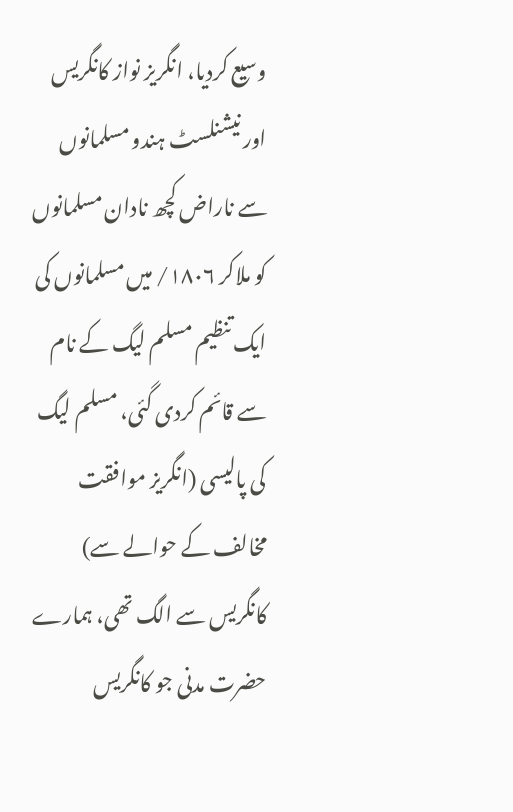وسیع کردیا، انگریز نواز کانگریس اور نیشنلسٹ ہندو مسلمانوں سے ناراض کچھ نادان مسلمانوں کو ملاکر ۱۸۰۶/ میں مسلمانوں کی ایک تنظیم مسلم لیگ کے نام سے قائم کردی گئی، مسلم لیگ کی پالیسی (انگریز موافقت مخالف کے حوالے سے) کانگریس سے الگ تھی، ہمارے حضرت مدنی جو کانگریس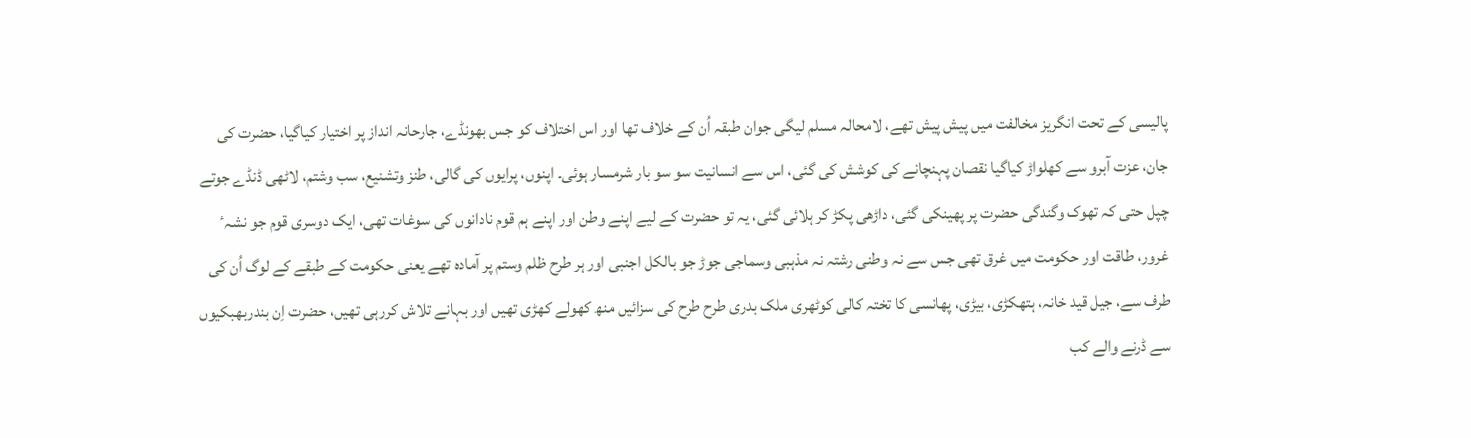پالیسی کے تحت انگریز مخالفت میں پیش پیش تھے، لامحالہ مسلم لیگی جوان طبقہ اُن کے خلاف تھا اور اس اختلاف کو جس بھونڈے، جارحانہ انداز پر اختیار کیاگیا، حضرت کی جان، عزت آبرو سے کھلواڑ کیاگیا نقصان پہنچانے کی کوشش کی گئی، اس سے انسانیت سو سو بار شرمسار ہوئی۔ اپنوں، پرایوں کی گالی، طنز وتشنیع، سب وشتم، لاٹھی ڈنڈے جوتے چپل حتی کہ تھوک وگندگی حضرت پر پھینکی گئی، داڑھی پکڑ کر ہلائی گئی، یہ تو حضرت کے لیے اپنے وطن اور اپنے ہم قوم نادانوں کی سوغات تھی، ایک دوسری قوم جو نشہٴ غرور، طاقت اور حکومت میں غرق تھی جس سے نہ وطنی رشتہ نہ مذہبی وسماجی جوڑ جو بالکل اجنبی اور ہر طرح ظلم وستم پر آمادہ تھے یعنی حکومت کے طبقے کے لوگ اُن کی طرف سے، جیل قید خانہ، ہتھکڑی، بیڑی، پھانسی کا تختہ کالی کوٹھری ملک بدری طرح طرح کی سزائیں منھ کھولے کھڑی تھیں اور بہانے تلاش کررہی تھیں، حضرت اِن بندربھبکیوں سے ڈرنے والے کب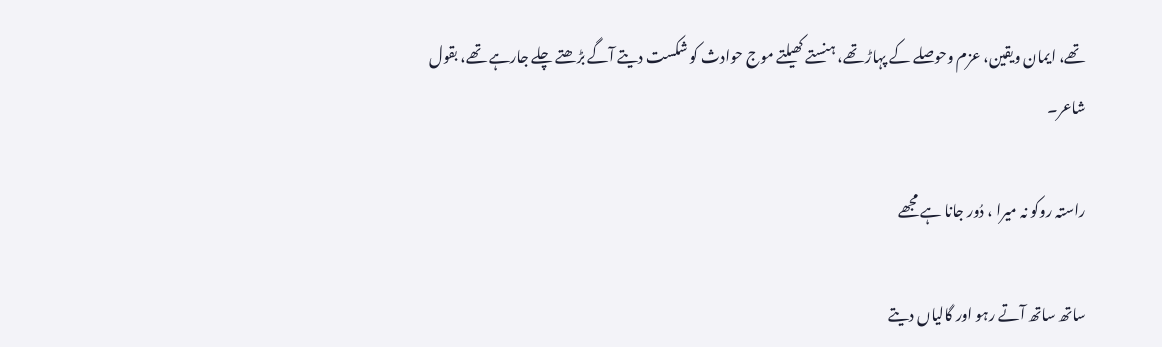تھے، ایمان ویقین، عزم وحوصلے کے پہاڑ تھے، ہنستے کھیلتے موج حوادث کو شکست دیتے آگے بڑھتے چلے جارہے تھے، بقول شاعر۔

راستہ روکو نہ میرا ، دُور جانا ہے مجھے

ساتھ ساتھ آتے رہو اور گالیاں دیتے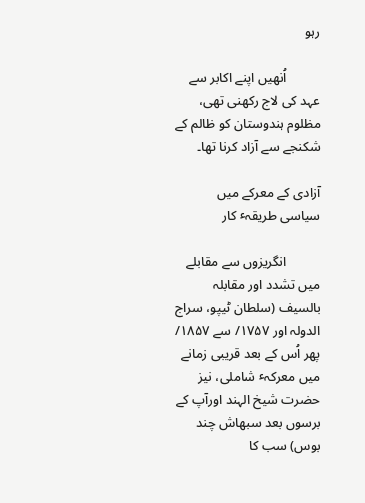رہو

          اُنھیں اپنے اکابر سے عہد کی لاج رکھنی تھی، مظلوم ہندوستان کو ظالم کے شکنجے سے آزاد کرنا تھا۔

آزادی کے معرکے میں سیاسی طریقہٴ کار

          انگریزوں سے مقابلے میں تشدد اور مقابلہ بالسیف (سلطان ٹیپو، سراج الدولہ اور ۱۷۵۷/ سے ۱۸۵۷/ پھر اُس کے بعد قریبی زمانے میں معرکہٴ شاملی، نیز حضرت شیخ الہند اورآپ کے برسوں بعد سبھاش چند بوس) سب کا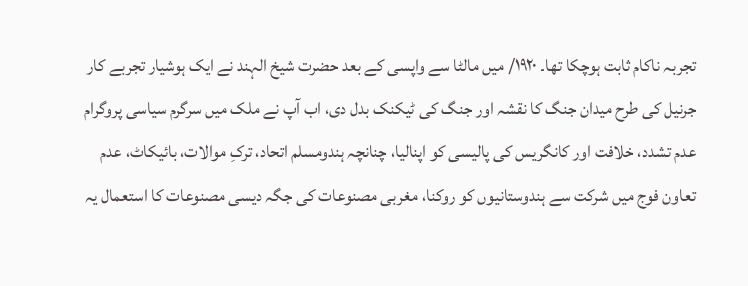تجربہ ناکام ثابت ہوچکا تھا۔ ۱۹۲۰/ میں مالٹا سے واپسی کے بعد حضرت شیخ الہند نے ایک ہوشیار تجربے کار جرنیل کی طرح میدان جنگ کا نقشہ اور جنگ کی ٹیکنک بدل دی، اب آپ نے ملک میں سرگرم سیاسی پروگرام عدم تشدد، خلافت اور کانگریس کی پالیسی کو اپنالیا، چنانچہ ہندومسلم اتحاد، ترکِ موالات، بائیکاٹ، عدم تعاون فوج میں شرکت سے ہندوستانیوں کو روکنا، مغربی مصنوعات کی جگہ دیسی مصنوعات کا استعمال یہ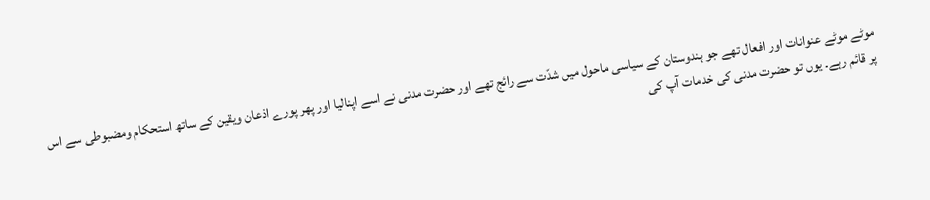موٹے موٹے عنوانات اور افعال تھے جو ہندوستان کے سیاسی ماحول میں شدّت سے رائج تھے اور حضرت مدنی نے اسے اپنالیا اور پھر پورے اذعان ویقین کے ساتھ استحکام ومضبوطی سے اس پر قائم رہے۔ یوں تو حضرت مدنی کی خدمات آپ کی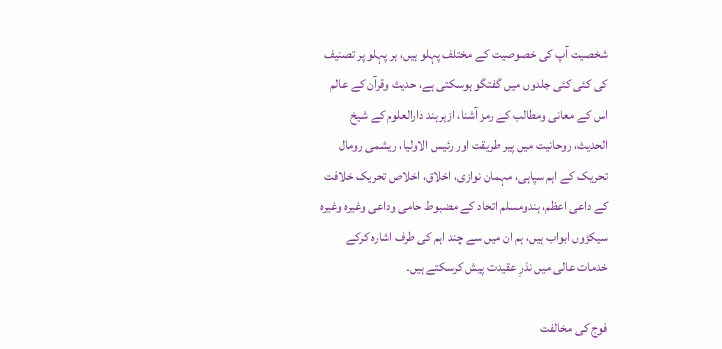شخصیت آپ کی خصوصیت کے مختلف پہلو ہیں، ہر پہلو پر تصنیف کی کئی کئی جلدوں میں گفتگو ہوسکتی ہے، حدیث وقرآن کے عالم اس کے معانی ومطالب کے رمز آشنا، ازہرہند دارالعلوم کے شیخ الحدیث، روحانیت میں پیر طریقت اور رئیس الاولیا، ریشمی رومال تحریک کے اہم سپاہی، مہمان نوازی، اخلاق، اخلاص تحریک خلافت کے داعی اعظم، ہندومسلم اتحاد کے مضبوط حامی وداعی وغیرہ وغیرہ سیکڑوں ابواب ہیں، ہم ان میں سے چند اہم کی طرف اشارہ کرکے خدمات عالی میں نذرِ عقیدت پیش کرسکتے ہیں۔

فوج کی مخالفت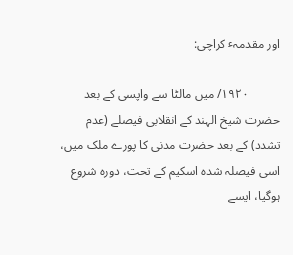اور مقدمہٴ کراچی:

          ۱۹۲۰/ میں مالٹا سے واپسی کے بعد حضرت شیخ الہند کے انقلابی فیصلے (عدم تشدد) کے بعد حضرت مدنی کا پورے ملک میں، اسی فیصلہ شدہ اسکیم کے تحت، دورہ شروع ہوگیا، ایسے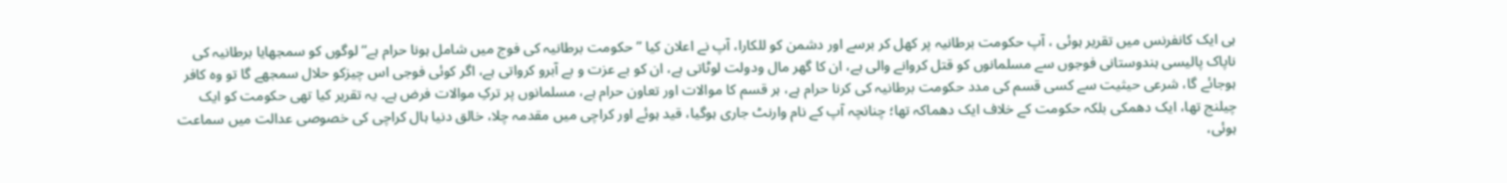ہی ایک کانفرنس میں تقریر ہوئی ، آپ حکومت برطانیہ پر کھل کر برسے اور دشمن کو للکارا، آپ نے اعلان کیا ”حکومت برطانیہ کی فوج میں شامل ہونا حرام ہے“ لوگوں کو سمجھایا برطانیہ کی ناپاک پالیسی ہندوستانی فوجوں سے مسلمانوں کو قتل کروانے والی ہے، ان کا گھر مال ودولت لوٹاتی ہے، ان کو بے عزت و بے آبرو کرواتی ہے، اگر کوئی فوجی اس چیزکو حلال سمجھے گا تو وہ کافر ہوجائے گا، شرعی حیثیت سے کسی قسم کی مدد حکومت برطانیہ کی کرنا حرام ہے، ہر قسم کا موالات اور تعاون حرام ہے، مسلمانوں پر ترکِ موالات فرض ہے۔ یہ تقریر کیا تھی حکومت کو ایک چیلنج تھا، ایک دھمکی بلکہ حکومت کے خلاف ایک دھماکہ تھا؛ چنانچہ آپ کے نام وارنٹ جاری ہوگیا، قید ہوئے اور کراچی میں مقدمہ چلا، خالق دنیا ہال کراچی کی خصوصی عدالت میں سماعت ہوئی،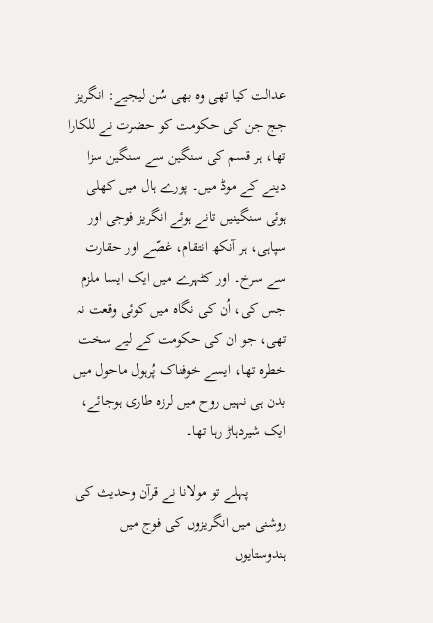عدالت کیا تھی وہ بھی سُن لیجیے: انگریز جج جن کی حکومت کو حضرت نے للکارا تھا، ہر قسم کی سنگین سے سنگین سزا دینے کے موڈ میں۔ پورے ہال میں کھلی ہوئی سنگینیں تانے ہوئے انگریز فوجی اور سپاہی، ہر آنکھ انتقام، غصّے اور حقارت سے سرخ۔ اور کٹہرے میں ایک ایسا ملزم جس کی، اُن کی نگاہ میں کوئی وقعت نہ تھی، جو ان کی حکومت کے لیے سخت خطرہ تھا، ایسے خوفناک پُرہول ماحول میں بدن ہی نہیں روح میں لرزہ طاری ہوجائے، ایک شیردہاڑ رہا تھا۔

          پہلے تو مولانا نے قرآن وحدیث کی روشنی میں انگریزوں کی فوج میں ہندوستایوں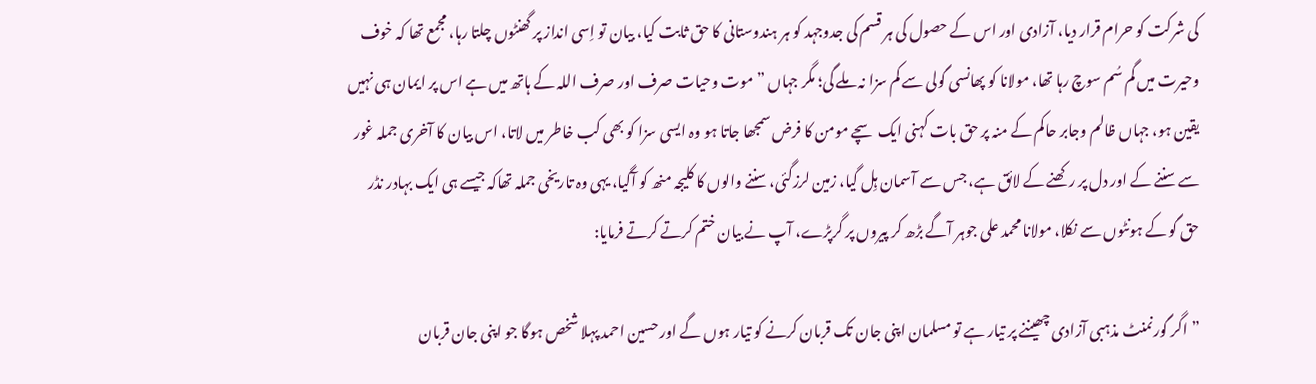کی شرکت کو حرام قرار دیا، آزادی اور اس کے حصول کی ہر قسم کی جدوجہد کو ہر ہندوستانی کا حق ثابت کیا، بیان تو اِسی انداز پر گھنٹوں چلتا رہا، مجمع تھا کہ خوف وحیرت میں گم سُم سوچ رہا تھا، مولانا کو پھانسی گولی سے کم سزا نہ ملے گی؛ مگر جہاں ”موت وحیات صرف اور صرف اللہ کے ہاتھ میں ہے اس پر ایمان ہی نہیں یقین ہو، جہاں ظالم وجابر حاکم کے منہ پر حق بات کہنی ایک سچے مومن کا فرض سمجھا جاتا ہو وہ ایسی سزا کو بھی کب خاطر میں لاتا، اس بیان کا آخری جملہ غور سے سننے کے اور دل پر رکھنے کے لائق ہے، جس سے آسمان ہِل گیا، زمین لرزگئی، سننے والوں کا کلیجہ منھ کو آگیا، یہی وہ تاریخی جملہ تھاکہ جیسے ہی ایک بہادر نڈر حق گو کے ہونٹوں سے نکلا، مولانا محمد علی جوہر آگے بڑھ کر پیروں پر گرپڑے، آپ نے بیان ختم کرتے کرتے فرمایا:

”اگر گورنمنٹ مذہبی آزادی چھیننے پر تیار ہے تو مسلمان اپنی جان تک قربان کرنے کو تیار ہوں گے اور حسین احمد پہلا شخص ہوگا جو اپنی جان قربان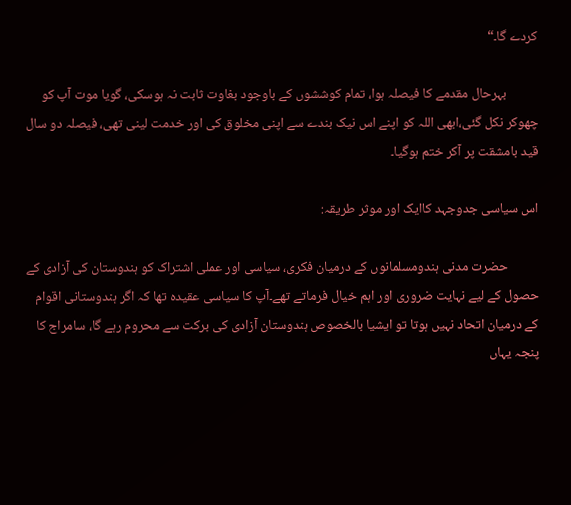کردے گا۔“

          بہرحال مقدمے کا فیصلہ ہوا، تمام کوششوں کے باوجود بغاوت ثابت نہ ہوسکی، گویا موت آپ کو چھوکر نکل گئی،ابھی اللہ کو اپنے اس نیک بندے سے اپنی مخلوق کی اور خدمت لینی تھی، فیصلہ دو سال قید بامشقت پر آکر ختم ہوگیا۔

اس سیاسی جدوجہد کاایک اور موثر طریقہ:

          حضرت مدنی ہندومسلمانوں کے درمیان فکری، سیاسی اور عملی اشتراک کو ہندوستان کی آزادی کے حصول کے لیے نہایت ضروری اور اہم خیال فرماتے تھے۔آپ کا سیاسی عقیدہ تھا کہ اگر ہندوستانی اقوام کے درمیان اتحاد نہیں ہوتا تو ایشیا بالخصوص ہندوستان آزادی کی برکت سے محروم رہے گا، سامراج کا پنجہ یہاں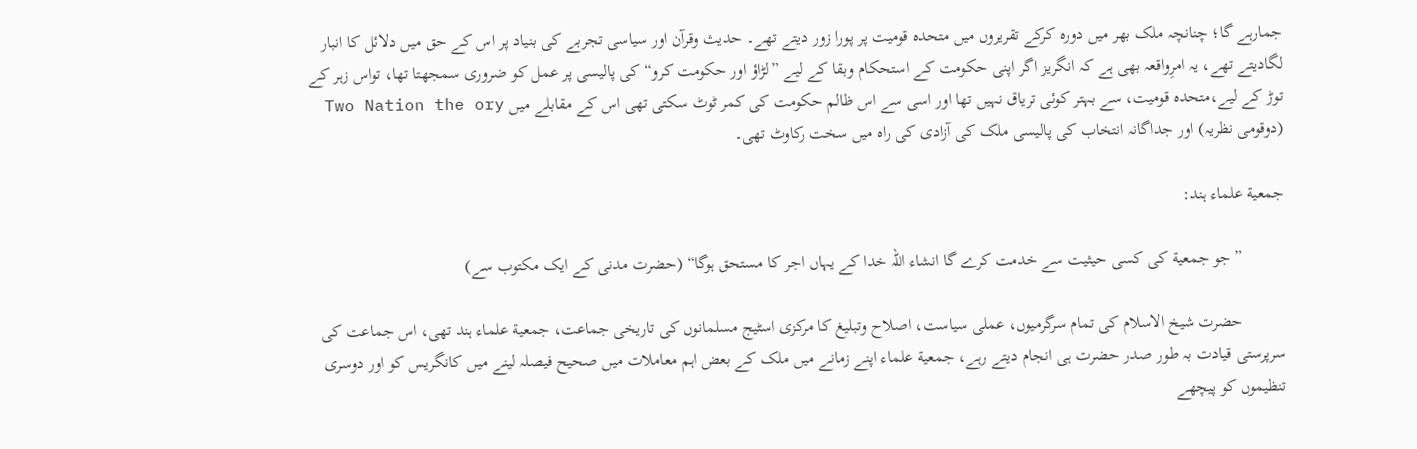جمارہے گا؛ چنانچہ ملک بھر میں دورہ کرکے تقریروں میں متحدہ قومیت پر پورا زور دیتے تھے۔ حدیث وقرآن اور سیاسی تجربے کی بنیاد پر اس کے حق میں دلائل کا انبار لگادیتے تھے، یہ امرِواقعہ بھی ہے کہ انگریز اگر اپنی حکومت کے استحکام وبقا کے لیے ”لڑاؤ اور حکومت کرو“ کی پالیسی پر عمل کو ضروری سمجھتا تھا، تواس زہر کے توڑ کے لیے،متحدہ قومیت، سے بہتر کوئی تریاق نہیں تھا اور اسی سے اس ظالم حکومت کی کمر ٹوٹ سکتی تھی اس کے مقابلے میں Two Nation the ory (دوقومی نظریہ) اور جداگانہ انتخاب کی پالیسی ملک کی آزادی کی راہ میں سخت رکاوٹ تھی۔

جمعیة علماء ہند:

          ”جو جمعیة کی کسی حیثیت سے خدمت کرے گا انشاء اللہ خدا کے یہاں اجر کا مستحق ہوگا“ (حضرت مدنی کے ایک مکتوب سے)

          حضرت شیخ الاسلام کی تمام سرگرمیوں، عملی سیاست، اصلاح وتبلیغ کا مرکزی اسٹیج مسلمانوں کی تاریخی جماعت، جمعیة علماء ہند تھی، اس جماعت کی سرپرستی قیادت بہ طور صدر حضرت ہی انجام دیتے رہے، جمعیة علماء اپنے زمانے میں ملک کے بعض اہم معاملات میں صحیح فیصلہ لینے میں کانگریس کو اور دوسری تنظیموں کو پیچھے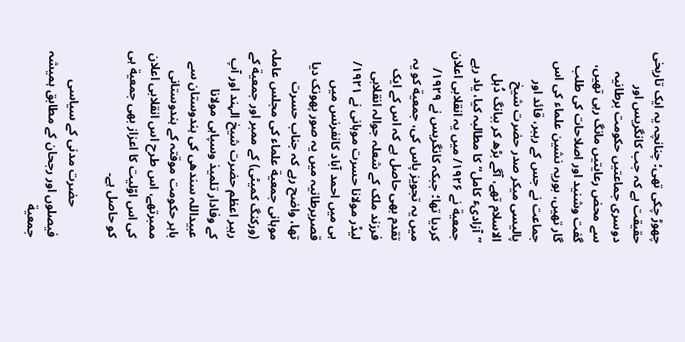چھوڑ چکی تھی؛ چنانچہ یہ ایک تاریخی حقیقت ہے کہ جب کانگریس اور دوسری جماعتیں حکومت برطانیہ سے محض رعایتیں مانگ رہی تھیں، گفت وشنید اور اصلاحات کی طلب گار تھیں، بوریہ نشین علماء کی اس جماعت نے جس کے رہبر، قائد اور پالیسی میکر صدر حضرت شیخ الاسلام تھے، آگے بڑھ کر ببانگ دُہل ”آزادیٴ کامل“ کا مطالبہ کیا، یاد رہے جمعیة نے ۱۹۲۶/ میں یہ انقلابی اعلان کردیا تھا؛ جبکہ کانگریس نے ۱۹۲۹/ میں یہ تجویز پاس کی، جمعیة کو یہ تقدم بھی حاصل ہے کہ اس کے ایک فرزند ملک کے شعلہ جوالہ انقلابی لیڈر مولانا حسرت موہانی نے ۱۹۲۱/ ہی میں احمد آباد کانفرنس میں قصربرطانیہ میں یہ صور پھونک دیا تھا، واضح رہے کہ جناب حسرت موہانی جمعیة علماء کی مجلس عاملہ (ورکنگ کمیٹی) کے ممبر اور جمعیة کے رہبر اعظم حضرت شیخ الہند اور آپ کے وفادار تلمیذ وسپاہی مولانا عبیداللہ سندھی کی ہندوستان سے باہر حکومت موقتہ کے ہندوستانی ممبرتھے، اس طرح اس انقلابی اعلان کی اس اوّلیت کا اعزاز بھی جمعیة ہی کو حاصل ہے۔

          حضرت مدنی کے سیاسی فیصلوں اور رجحان کے مطابق ہمیشہ جمعیة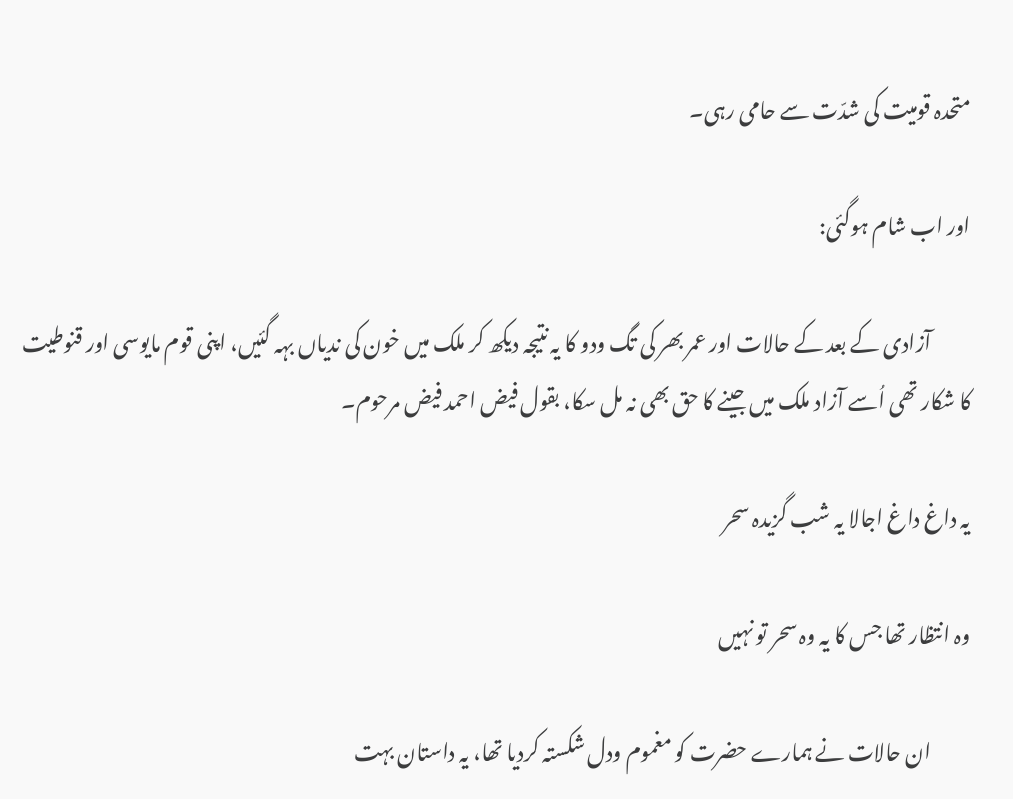متحدہ قومیت کی شدّت سے حامی رہی۔

اور اب شام ہوگئی:

          آزادی کے بعد کے حالات اور عمر بھر کی تگ ودو کا یہ نتیجہ دیکھ کر ملک میں خون کی ندیاں بہہ گئیں، اپنی قوم مایوسی اور قنوطیت کا شکار تھی اُسے آزاد ملک میں جینے کا حق بھی نہ مل سکا، بقول فیض احمد فیض مرحوم۔

یہ داغ داغ اجالا یہ شب گزیدہ سحر

وہ انتظار تھا جس کا یہ وہ سحر تو نہیں

          ان حالات نے ہمارے حضرت کو مغموم ودل شکستہ کردیا تھا، یہ داستان بہت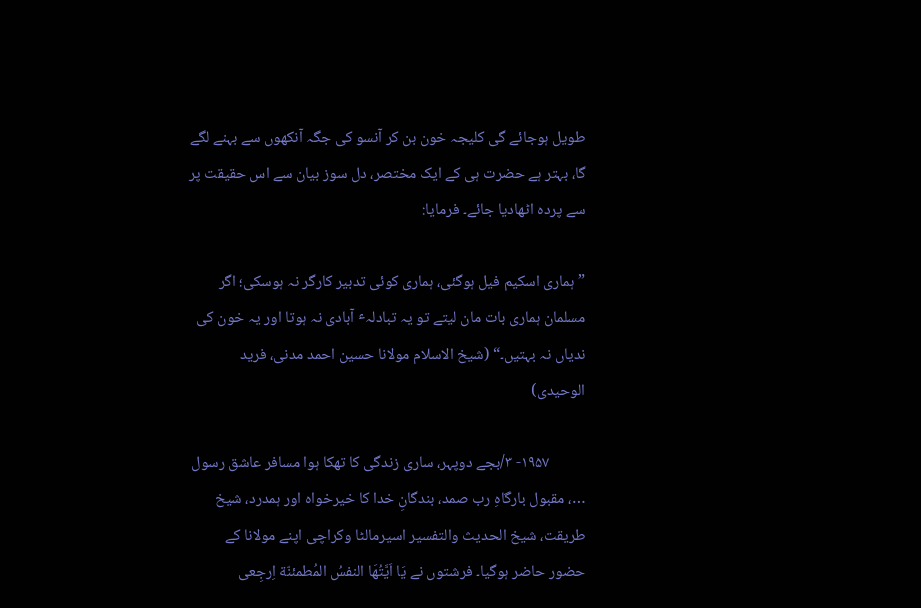طویل ہوجائے گی کلیجہ خون بن کر آنسو کی جگہ آنکھوں سے بہنے لگے گا، بہتر ہے حضرت ہی کے ایک مختصر، دل سوز بیان سے اس حقیقت پر سے پردہ اٹھادیا جائے۔ فرمایا:

”ہماری اسکیم فیل ہوگئی، ہماری کوئی تدبیر کارگر نہ ہوسکی؛ اگر مسلمان ہماری بات مان لیتے تو یہ تبادلہٴ آبادی نہ ہوتا اور یہ خون کی ندیاں نہ بہتیں۔“ (شیخ الاسلام مولانا حسین احمد مدنی، فرید الوحیدی)

          ۱۹۵۷- ۳/بجے دوپہر، ساری زندگی کا تھکا ہوا مسافر عاشق رسول …، مقبول بارگاہِ رب صمد، بندگانِ خدا کا خیرخواہ اور ہمدرد، شیخ طریقت، شیخ الحدیث والتفسیر اسیرمالٹا وکراچی اپنے مولانا کے حضور حاضر ہوگیا۔ فرشتوں نے یَا اَیَّتُھَا النفسُ المُطمئنّة اِرجِعی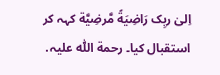اِلیٰ ربِک رَاضِیَةً مَّرضِیَّة کہہ کر استقبال کیا۔ رحمة اللّٰہ علیہ․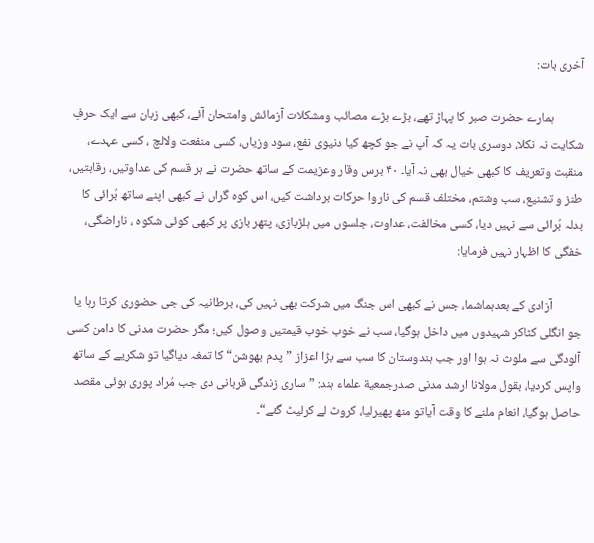آخری بات:

          ہمارے حضرت صبر کا پہاڑ تھے، بڑے بڑے مصائب ومشکلات آزمائش وامتحان آئے، کبھی زبان سے ایک حرفِ شکایت نہ نکلا، دوسری بات یہ کہ آپ نے جو کچھ کیا دنیوی نفع، سود وزیاں، کسی منفعت ولالچ ، کسی عہدے، منقبت وتعریف کا کبھی خیال بھی نہ آیا۔ ۴۰ برس وقار وعزیمت کے ساتھ حضرت نے ہر قسم کی عداوتیں، رقابتیں، طنز و تشنیع، سب وشتم، مختلف قسم کی ناروا حرکات برداشت کیں، اس کوہ گراں نے کبھی اپنے ساتھ بُرائی کا بدلہ بُرائی سے نہیں دیا، کسی مخالفت، عداوت، جلسوں میں ہلڑبازی، پتھر بازی پر کبھی کوئی شکوہ ، ناراضگی، خفگی کا اظہار نہیں فرمایا:

          آزادی کے بعدہماشما، جس نے کبھی اس جنگ میں شرکت بھی نہیں کی، برطانیہ کی جی حضوری کرتا رہا یا جو انگلی کٹاکر شہیدوں میں داخل ہوگیا، سب نے خوب خوب قیمتیں وصول کیں؛ مگر حضرت مدنی کا دامن کسی آلودگی سے ملوث نہ ہوا اور جب ہندوستان کا سب سے بڑا اعزاز ”پدم بھوشن“ کا تمغہ دیاگیا تو شکریے کے ساتھ واپس کردیا، بقول مولانا ارشد مدنی صدرجمعیة علماء ہند: ”ساری زندگی قربانی دی جب مُراد پوری ہوئی مقصد حاصل ہوگیا، انعام ملنے کا وقت آیاتو منھ پھیرلیا، کروٹ لے کرلیٹ گئے“۔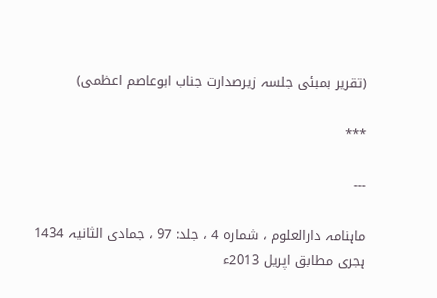(تقریر بمبئی جلسہ زیرصدارت جناب ابوعاصم اعظمی)

***

---

ماہنامہ دارالعلوم ، شمارہ 4 ، جلد: 97 ، جمادی الثانیہ 1434 ہجری مطابق اپریل 2013ء